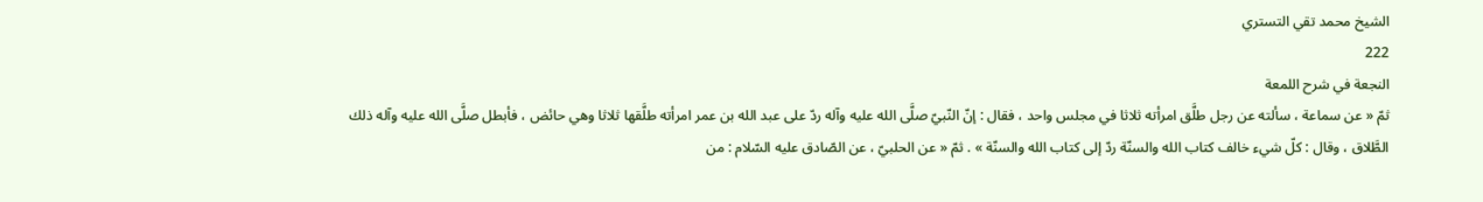الشيخ محمد تقي التستري
222
النجعة في شرح اللمعة
ثمّ « عن سماعة ، سألته عن رجل طلَّق امرأته ثلاثا في مجلس واحد ، فقال : إنّ النّبيّ صلَّى الله عليه وآله ردّ على عبد الله بن عمر امرأته طلَّقها ثلاثا وهي حائض ، فأبطل صلَّى الله عليه وآله ذلك الطَّلاق ، وقال : كلّ شيء خالف كتاب الله والسنّة ردّ إلى كتاب الله والسنّة » . ثمّ « عن الحلبيّ ، عن الصّادق عليه السّلام : من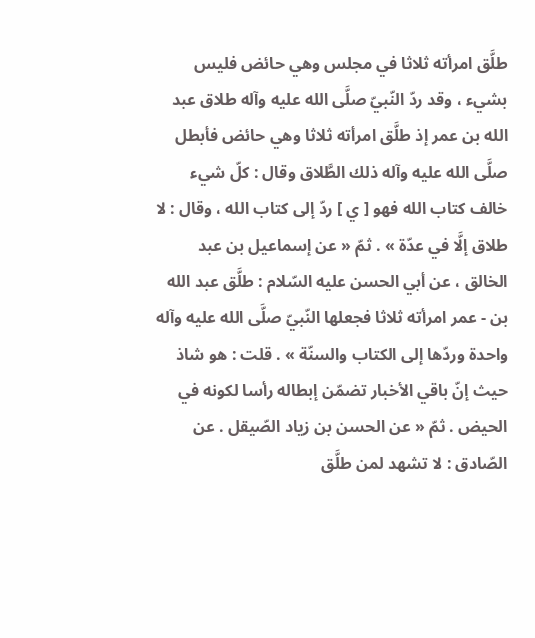طلَّق امرأته ثلاثا في مجلس وهي حائض فليس بشيء ، وقد ردّ النّبيّ صلَّى الله عليه وآله طلاق عبد الله بن عمر إذ طلَّق امرأته ثلاثا وهي حائض فأبطل صلَّى الله عليه وآله ذلك الطَّلاق وقال : كلّ شيء خالف كتاب الله فهو [ ي ] ردّ إلى كتاب الله ، وقال : لا طلاق إلَّا في عدّة » . ثمّ « عن إسماعيل بن عبد الخالق ، عن أبي الحسن عليه السّلام : طلَّق عبد الله بن - عمر امرأته ثلاثا فجعلها النّبيّ صلَّى الله عليه وآله واحدة وردّها إلى الكتاب والسنّة » . قلت : هو شاذ حيث إنّ باقي الأخبار تضمّن إبطاله رأسا لكونه في الحيض . ثمّ « عن الحسن بن زياد الصّيقل . عن الصّادق : لا تشهد لمن طلَّق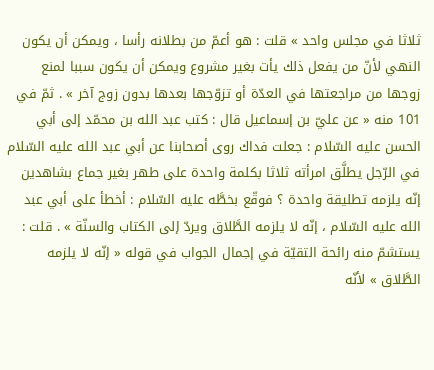ثلاثا في مجلس واحد » قلت : هو أعمّ من بطلانه رأسا ، ويمكن أن يكون النهي لأنّ من يفعل ذلك يأت بغير مشروع ويمكن أن يكون سببا لمنع زوجها من مراجعتها في العدّة أو تزوّجها بعدها بدون زوج آخر » . ثمّ في 101 منه « عن عليّ بن إسماعيل قال : كتب عبد الله بن محمّد إلى أبي الحسن عليه السّلام : جعلت فداك روى أصحابنا عن أبي عبد الله عليه السّلام في الرّجل يطلَّق امرأته ثلاثا بكلمة واحدة على طهر بغير جماع بشاهدين إنّه يلزمه تطليقة واحدة ؟ فوقّع بخطَّه عليه السّلام : أخطأ على أبي عبد الله عليه السّلام ، إنّه لا يلزمه الطَّلاق ويردّ إلى الكتاب والسنّة » . قلت : يستشمّ منه رائحة التقيّة في إجمال الجواب في قوله « إنّه لا يلزمه الطَّلاق » لأنّه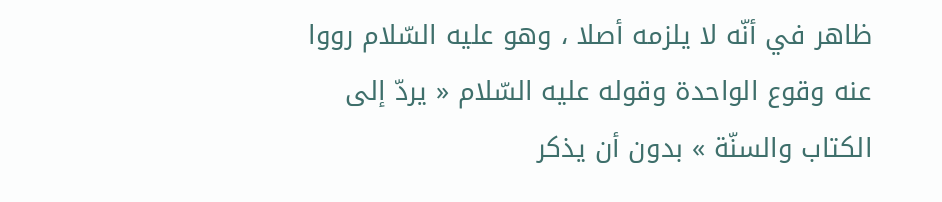ظاهر في أنّه لا يلزمه أصلا ، وهو عليه السّلام رووا عنه وقوع الواحدة وقوله عليه السّلام « يردّ إلى الكتاب والسنّة » بدون أن يذكر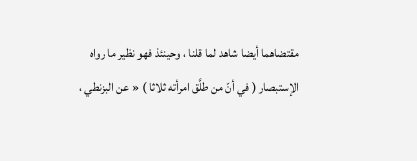مقتضاهما أيضا شاهد لما قلنا ، وحينئذ فهو نظير ما رواه الإستبصار ( في أنّ من طلَّق امرأته ثلاثا ) « عن البزنطي ،